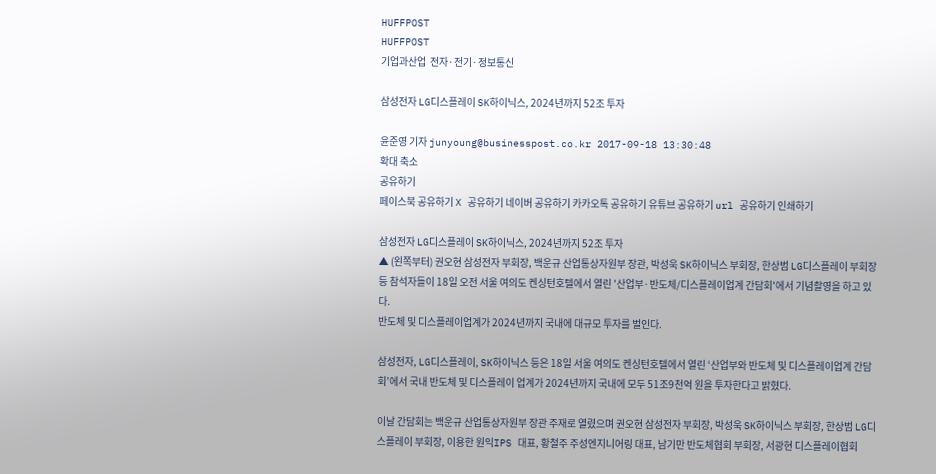HUFFPOST
HUFFPOST
기업과산업  전자·전기·정보통신

삼성전자 LG디스플레이 SK하이닉스, 2024년까지 52조 투자

윤준영 기자 junyoung@businesspost.co.kr 2017-09-18 13:30:48
확대 축소
공유하기
페이스북 공유하기 X 공유하기 네이버 공유하기 카카오톡 공유하기 유튜브 공유하기 url 공유하기 인쇄하기

삼성전자 LG디스플레이 SK하이닉스, 2024년까지 52조 투자
▲ (왼쪽부터) 권오현 삼성전자 부회장, 백운규 산업통상자원부 장관, 박성욱 SK하이닉스 부회장, 한상범 LG디스플레이 부회장 등 참석자들이 18일 오전 서울 여의도 켄싱턴호텔에서 열린 '산업부·반도체/디스플레이업계 간담회'에서 기념촬영을 하고 있다.
반도체 및 디스플레이업계가 2024년까지 국내에 대규모 투자를 벌인다.

삼성전자, LG디스플레이, SK하이닉스 등은 18일 서울 여의도 켄싱턴호텔에서 열린 ‘산업부와 반도체 및 디스플레이업계 간담회’에서 국내 반도체 및 디스플레이 업계가 2024년까지 국내에 모두 51조9천억 원을 투자한다고 밝혔다.

이날 간담회는 백운규 산업통상자원부 장관 주재로 열렸으며 권오현 삼성전자 부회장, 박성욱 SK하이닉스 부회장, 한상범 LG디스플레이 부회장, 이용한 원익IPS 대표, 황철주 주성엔지니어링 대표, 남기만 반도체협회 부회장, 서광현 디스플레이협회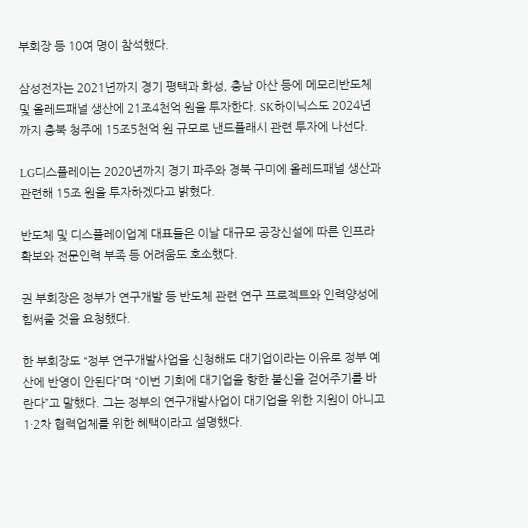부회장 등 10여 명이 참석했다.

삼성전자는 2021년까지 경기 평택과 화성, 충남 아산 등에 메모리반도체 및 올레드패널 생산에 21조4천억 원을 투자한다. SK하이닉스도 2024년까지 충북 청주에 15조5천억 원 규모로 낸드플래시 관련 투자에 나선다.

LG디스플레이는 2020년까지 경기 파주와 경북 구미에 올레드패널 생산과 관련해 15조 원을 투자하겠다고 밝혔다.

반도체 및 디스플레이업계 대표들은 이날 대규모 공장신설에 따른 인프라 확보와 전문인력 부족 등 어려움도 호소했다.

권 부회장은 정부가 연구개발 등 반도체 관련 연구 프로젝트와 인력양성에 힘써줄 것을 요청했다.

한 부회장도 “정부 연구개발사업을 신청해도 대기업이라는 이유로 정부 예산에 반영이 안된다”며 “이번 기회에 대기업을 향한 불신을 걷어주기를 바란다”고 말했다. 그는 정부의 연구개발사업이 대기업을 위한 지원이 아니고 1·2차 협력업체를 위한 혜택이라고 설명했다.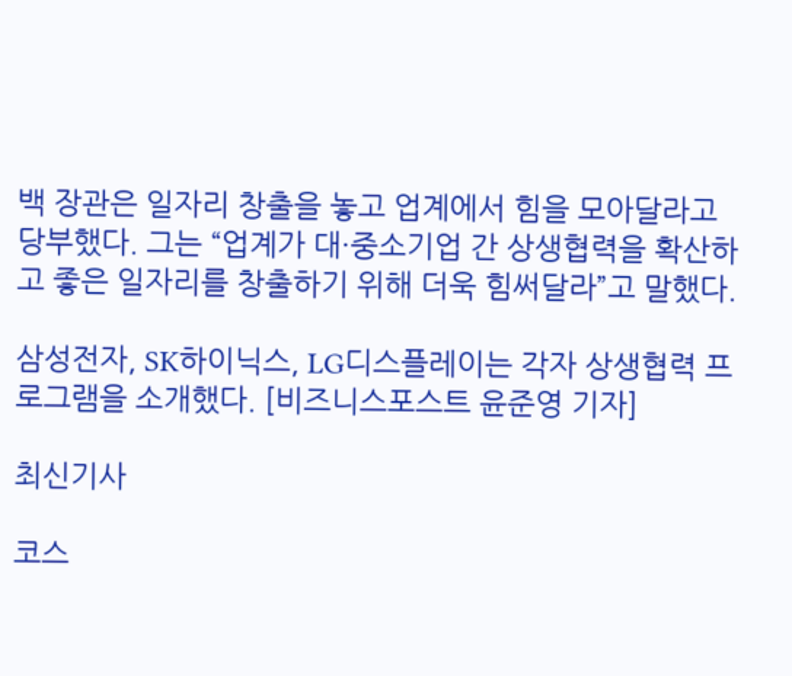백 장관은 일자리 창출을 놓고 업계에서 힘을 모아달라고 당부했다. 그는 “업계가 대·중소기업 간 상생협력을 확산하고 좋은 일자리를 창출하기 위해 더욱 힘써달라”고 말했다.

삼성전자, SK하이닉스, LG디스플레이는 각자 상생협력 프로그램을 소개했다. [비즈니스포스트 윤준영 기자]

최신기사

코스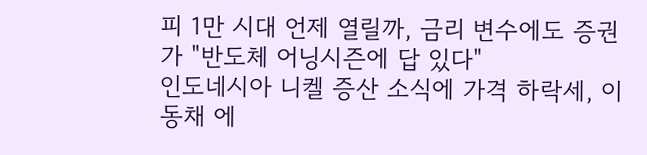피 1만 시대 언제 열릴까, 금리 변수에도 증권가 "반도체 어닝시즌에 답 있다"
인도네시아 니켈 증산 소식에 가격 하락세, 이동채 에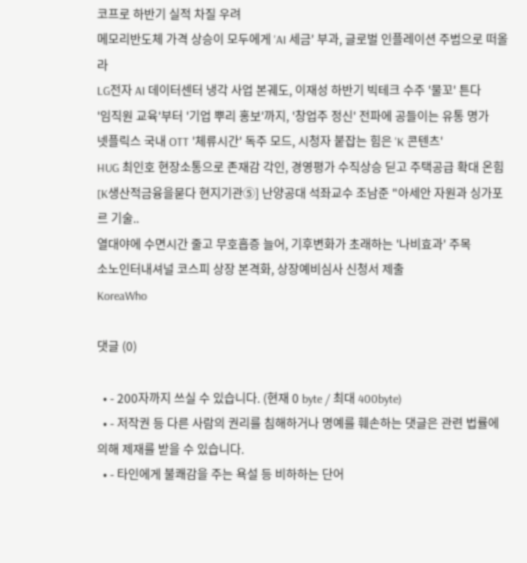코프로 하반기 실적 차질 우려
메모리반도체 가격 상승이 모두에게 'AI 세금' 부과, 글로벌 인플레이션 주범으로 떠올라
LG전자 AI 데이터센터 냉각 사업 본궤도, 이재성 하반기 빅테크 수주 '물꼬' 튼다
'임직원 교육'부터 '기업 뿌리 홍보'까지, '창업주 정신' 전파에 공들이는 유통 명가
넷플릭스 국내 OTT '체류시간' 독주 모드, 시청자 붙잡는 힘은 'K 콘텐츠'
HUG 최인호 현장소통으로 존재감 각인, 경영평가 수직상승 딛고 주택공급 확대 온힘
[K생산적금융을묻다 현지기관⑤] 난양공대 석좌교수 조남준 "아세안 자원과 싱가포르 기술..
열대야에 수면시간 줄고 무호흡증 늘어, 기후변화가 초래하는 '나비효과' 주목
소노인터내셔널 코스피 상장 본격화, 상장예비심사 신청서 제출
KoreaWho

댓글 (0)

  • - 200자까지 쓰실 수 있습니다. (현재 0 byte / 최대 400byte)
  • - 저작권 등 다른 사람의 권리를 침해하거나 명예를 훼손하는 댓글은 관련 법률에 의해 제재를 받을 수 있습니다.
  • - 타인에게 불쾌감을 주는 욕설 등 비하하는 단어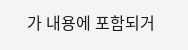가 내용에 포함되거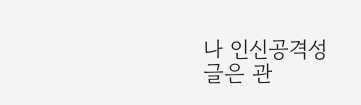나 인신공격성 글은 관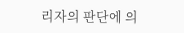리자의 판단에 의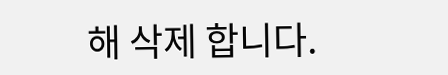해 삭제 합니다.